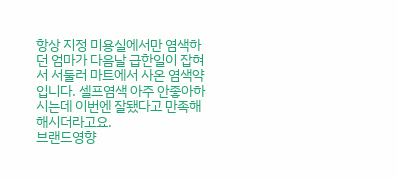항상 지정 미용실에서만 염색하던 엄마가 다음날 급한일이 잡혀서 서둘러 마트에서 사온 염색약입니다. 셀프염색 아주 안좋아하시는데 이번엔 잘됐다고 만족해 해시더라고요.
브랜드영향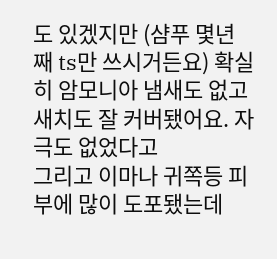도 있겠지만 (샴푸 몇년째 ts만 쓰시거든요) 확실히 암모니아 냄새도 없고 새치도 잘 커버됐어요. 자극도 없었다고
그리고 이마나 귀쪽등 피부에 많이 도포됐는데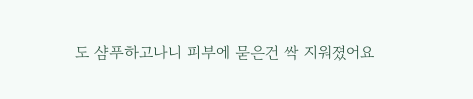도 샴푸하고나니 피부에 묻은건 싹 지워졌어요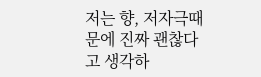저는 향, 저자극때문에 진짜 괜찮다고 생각하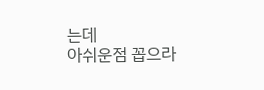는데
아쉬운점 꼽으라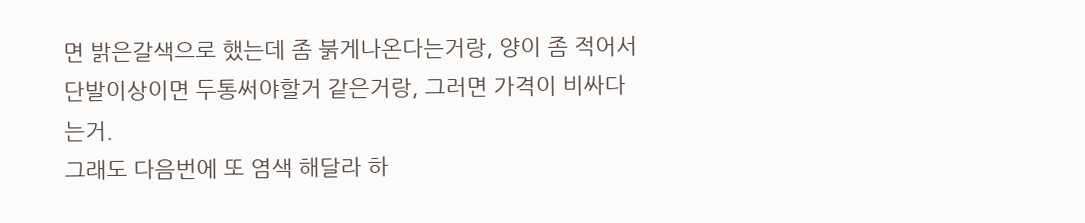면 밝은갈색으로 했는데 좀 붉게나온다는거랑, 양이 좀 적어서 단발이상이면 두통써야할거 같은거랑, 그러면 가격이 비싸다는거.
그래도 다음번에 또 염색 해달라 하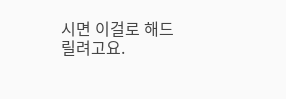시면 이걸로 해드릴려고요.